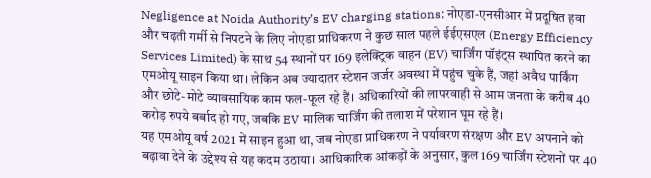Negligence at Noida Authority’s EV charging stations: नोएडा-एनसीआर में प्रदूषित हवा और चढ़ती गर्मी से निपटने के लिए नोएडा प्राधिकरण ने कुछ साल पहले ईईएसएल (Energy Efficiency Services Limited) के साथ 54 स्थानों पर 169 इलेक्ट्रिक वाहन (EV) चार्जिंग पॉइंट्स स्थापित करने का एमओयू साइन किया था। लेकिन अब ज्यादातर स्टेशन जर्जर अवस्था में पहुंच चुके हैं, जहां अवैध पार्किंग और छोटे-मोटे व्यावसायिक काम फल-फूल रहे हैं। अधिकारियों की लापरवाही से आम जनता के करीब 40 करोड़ रुपये बर्बाद हो गए, जबकि EV मालिक चार्जिंग की तलाश में परेशान घूम रहे हैं।
यह एमओयू वर्ष 2021 में साइन हुआ था, जब नोएडा प्राधिकरण ने पर्यावरण संरक्षण और EV अपनाने को बढ़ावा देने के उद्देश्य से यह कदम उठाया। आधिकारिक आंकड़ों के अनुसार, कुल 169 चार्जिंग स्टेशनों पर 40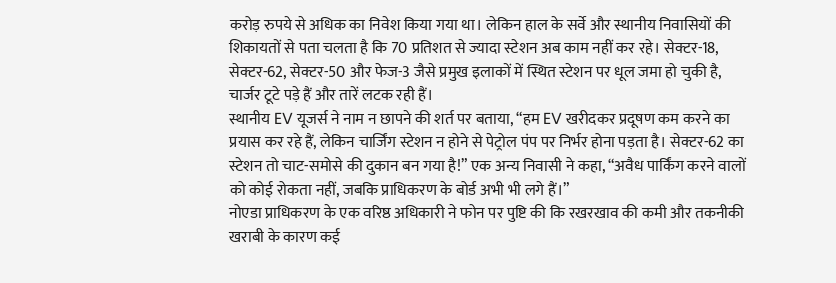करोड़ रुपये से अधिक का निवेश किया गया था। लेकिन हाल के सर्वे और स्थानीय निवासियों की शिकायतों से पता चलता है कि 70 प्रतिशत से ज्यादा स्टेशन अब काम नहीं कर रहे। सेक्टर-18, सेक्टर-62, सेक्टर-50 और फेज-3 जैसे प्रमुख इलाकों में स्थित स्टेशन पर धूल जमा हो चुकी है, चार्जर टूटे पड़े हैं और तारें लटक रही हैं।
स्थानीय EV यूजर्स ने नाम न छापने की शर्त पर बताया, “हम EV खरीदकर प्रदूषण कम करने का प्रयास कर रहे हैं, लेकिन चार्जिंग स्टेशन न होने से पेट्रोल पंप पर निर्भर होना पड़ता है। सेक्टर-62 का स्टेशन तो चाट-समोसे की दुकान बन गया है!” एक अन्य निवासी ने कहा, “अवैध पार्किंग करने वालों को कोई रोकता नहीं, जबकि प्राधिकरण के बोर्ड अभी भी लगे हैं।”
नोएडा प्राधिकरण के एक वरिष्ठ अधिकारी ने फोन पर पुष्टि की कि रखरखाव की कमी और तकनीकी खराबी के कारण कई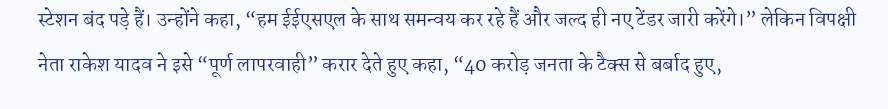स्टेशन बंद पड़े हैं। उन्होंने कहा, “हम ईईएसएल के साथ समन्वय कर रहे हैं और जल्द ही नए टेंडर जारी करेंगे।” लेकिन विपक्षी नेता राकेश यादव ने इसे “पूर्ण लापरवाही” करार देते हुए कहा, “40 करोड़ जनता के टैक्स से बर्बाद हुए,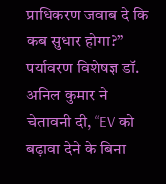प्राधिकरण जवाब दे कि कब सुधार होगा?”
पर्यावरण विशेषज्ञ डॉ. अनिल कुमार ने चेतावनी दी, “EV को बढ़ावा देने के बिना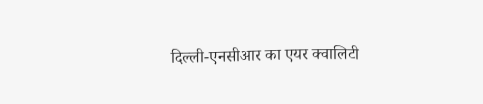दिल्ली-एनसीआर का एयर क्वालिटी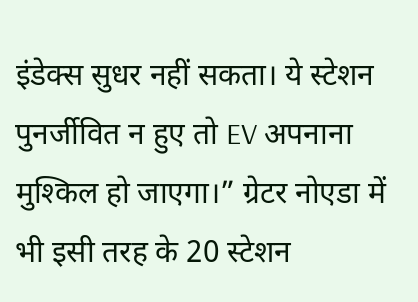इंडेक्स सुधर नहीं सकता। ये स्टेशन पुनर्जीवित न हुए तो EV अपनाना मुश्किल हो जाएगा।” ग्रेटर नोएडा में भी इसी तरह के 20 स्टेशन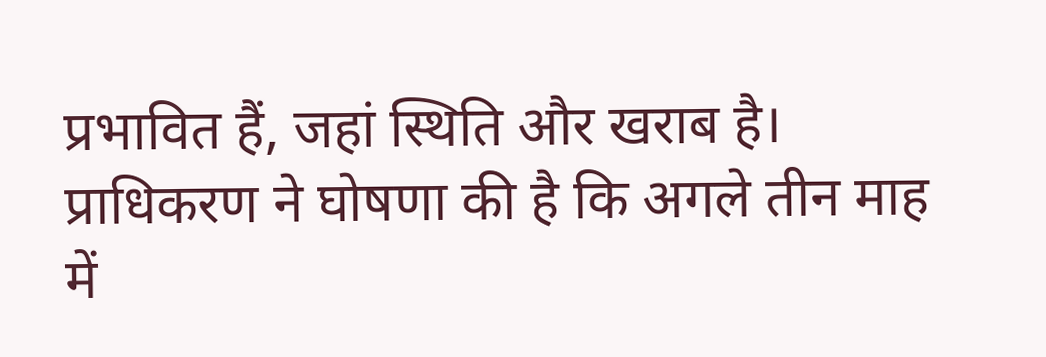प्रभावित हैं, जहां स्थिति और खराब है। प्राधिकरण ने घोषणा की है कि अगले तीन माह में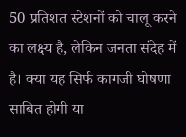50 प्रतिशत स्टेशनों को चालू करने का लक्ष्य है, लेकिन जनता संदेह में है। क्या यह सिर्फ कागजी घोषणा साबित होगी या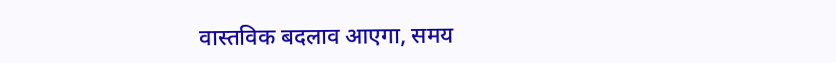वास्तविक बदलाव आएगा, समय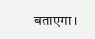बताएगा।